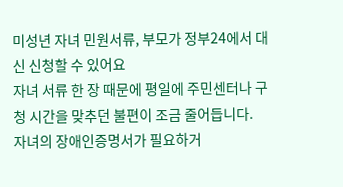미성년 자녀 민원서류, 부모가 정부24에서 대신 신청할 수 있어요
자녀 서류 한 장 때문에 평일에 주민센터나 구청 시간을 맞추던 불편이 조금 줄어듭니다.
자녀의 장애인증명서가 필요하거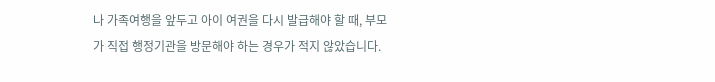나 가족여행을 앞두고 아이 여권을 다시 발급해야 할 때, 부모가 직접 행정기관을 방문해야 하는 경우가 적지 않았습니다.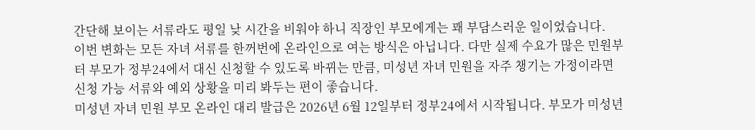간단해 보이는 서류라도 평일 낮 시간을 비워야 하니 직장인 부모에게는 꽤 부담스러운 일이었습니다.
이번 변화는 모든 자녀 서류를 한꺼번에 온라인으로 여는 방식은 아닙니다. 다만 실제 수요가 많은 민원부터 부모가 정부24에서 대신 신청할 수 있도록 바뀌는 만큼, 미성년 자녀 민원을 자주 챙기는 가정이라면 신청 가능 서류와 예외 상황을 미리 봐두는 편이 좋습니다.
미성년 자녀 민원 부모 온라인 대리 발급은 2026년 6월 12일부터 정부24에서 시작됩니다. 부모가 미성년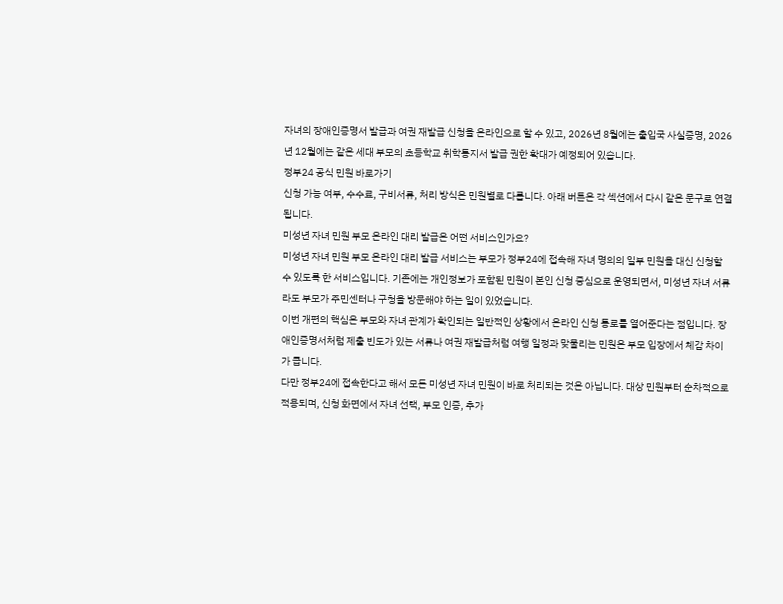자녀의 장애인증명서 발급과 여권 재발급 신청을 온라인으로 할 수 있고, 2026년 8월에는 출입국 사실증명, 2026년 12월에는 같은 세대 부모의 초등학교 취학통지서 발급 권한 확대가 예정되어 있습니다.
정부24 공식 민원 바로가기
신청 가능 여부, 수수료, 구비서류, 처리 방식은 민원별로 다릅니다. 아래 버튼은 각 섹션에서 다시 같은 문구로 연결됩니다.
미성년 자녀 민원 부모 온라인 대리 발급은 어떤 서비스인가요?
미성년 자녀 민원 부모 온라인 대리 발급 서비스는 부모가 정부24에 접속해 자녀 명의의 일부 민원을 대신 신청할 수 있도록 한 서비스입니다. 기존에는 개인정보가 포함된 민원이 본인 신청 중심으로 운영되면서, 미성년 자녀 서류라도 부모가 주민센터나 구청을 방문해야 하는 일이 있었습니다.
이번 개편의 핵심은 부모와 자녀 관계가 확인되는 일반적인 상황에서 온라인 신청 통로를 열어준다는 점입니다. 장애인증명서처럼 제출 빈도가 있는 서류나 여권 재발급처럼 여행 일정과 맞물리는 민원은 부모 입장에서 체감 차이가 큽니다.
다만 정부24에 접속한다고 해서 모든 미성년 자녀 민원이 바로 처리되는 것은 아닙니다. 대상 민원부터 순차적으로 적용되며, 신청 화면에서 자녀 선택, 부모 인증, 추가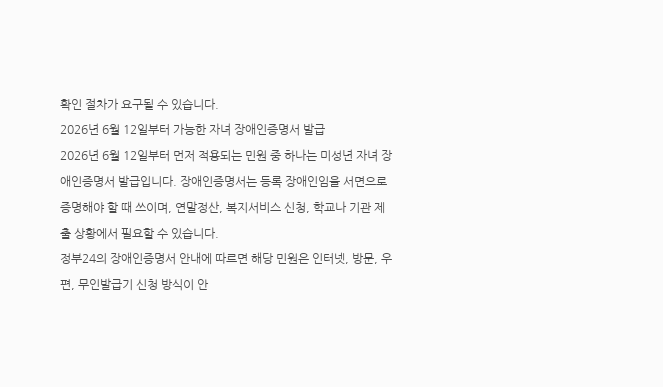확인 절차가 요구될 수 있습니다.
2026년 6월 12일부터 가능한 자녀 장애인증명서 발급
2026년 6월 12일부터 먼저 적용되는 민원 중 하나는 미성년 자녀 장애인증명서 발급입니다. 장애인증명서는 등록 장애인임을 서면으로 증명해야 할 때 쓰이며, 연말정산, 복지서비스 신청, 학교나 기관 제출 상황에서 필요할 수 있습니다.
정부24의 장애인증명서 안내에 따르면 해당 민원은 인터넷, 방문, 우편, 무인발급기 신청 방식이 안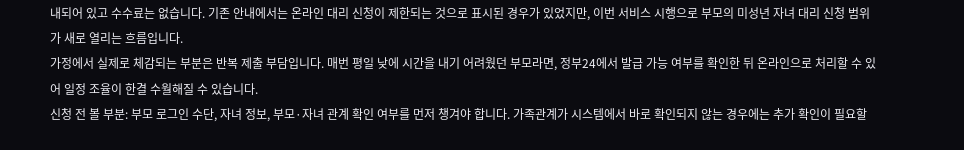내되어 있고 수수료는 없습니다. 기존 안내에서는 온라인 대리 신청이 제한되는 것으로 표시된 경우가 있었지만, 이번 서비스 시행으로 부모의 미성년 자녀 대리 신청 범위가 새로 열리는 흐름입니다.
가정에서 실제로 체감되는 부분은 반복 제출 부담입니다. 매번 평일 낮에 시간을 내기 어려웠던 부모라면, 정부24에서 발급 가능 여부를 확인한 뒤 온라인으로 처리할 수 있어 일정 조율이 한결 수월해질 수 있습니다.
신청 전 볼 부분: 부모 로그인 수단, 자녀 정보, 부모·자녀 관계 확인 여부를 먼저 챙겨야 합니다. 가족관계가 시스템에서 바로 확인되지 않는 경우에는 추가 확인이 필요할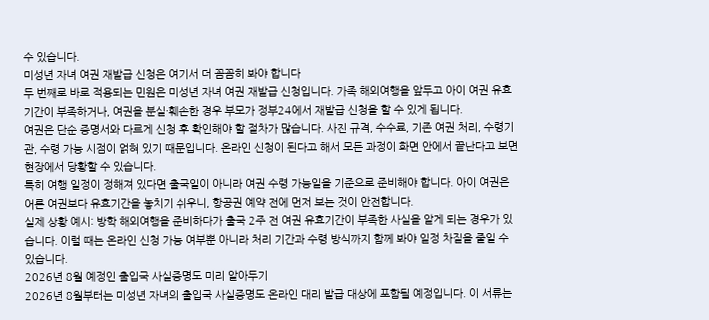수 있습니다.
미성년 자녀 여권 재발급 신청은 여기서 더 꼼꼼히 봐야 합니다
두 번째로 바로 적용되는 민원은 미성년 자녀 여권 재발급 신청입니다. 가족 해외여행을 앞두고 아이 여권 유효기간이 부족하거나, 여권을 분실·훼손한 경우 부모가 정부24에서 재발급 신청을 할 수 있게 됩니다.
여권은 단순 증명서와 다르게 신청 후 확인해야 할 절차가 많습니다. 사진 규격, 수수료, 기존 여권 처리, 수령기관, 수령 가능 시점이 얽혀 있기 때문입니다. 온라인 신청이 된다고 해서 모든 과정이 화면 안에서 끝난다고 보면 현장에서 당황할 수 있습니다.
특히 여행 일정이 정해져 있다면 출국일이 아니라 여권 수령 가능일을 기준으로 준비해야 합니다. 아이 여권은 어른 여권보다 유효기간을 놓치기 쉬우니, 항공권 예약 전에 먼저 보는 것이 안전합니다.
실제 상황 예시: 방학 해외여행을 준비하다가 출국 2주 전 여권 유효기간이 부족한 사실을 알게 되는 경우가 있습니다. 이럴 때는 온라인 신청 가능 여부뿐 아니라 처리 기간과 수령 방식까지 함께 봐야 일정 차질을 줄일 수 있습니다.
2026년 8월 예정인 출입국 사실증명도 미리 알아두기
2026년 8월부터는 미성년 자녀의 출입국 사실증명도 온라인 대리 발급 대상에 포함될 예정입니다. 이 서류는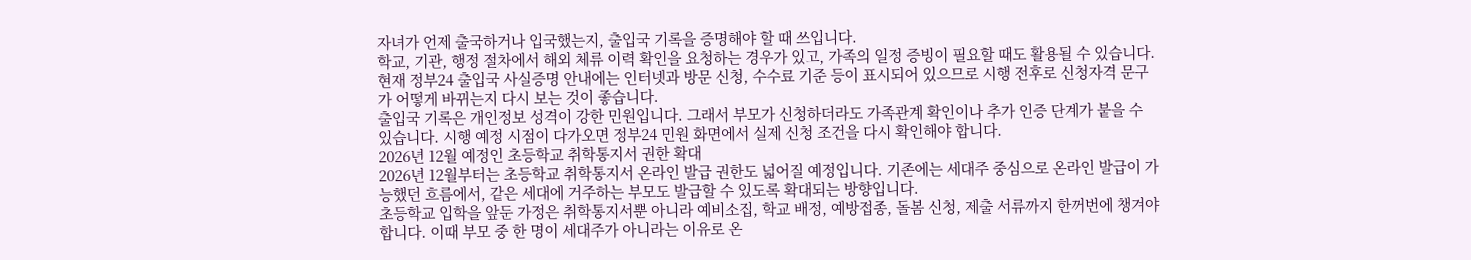자녀가 언제 출국하거나 입국했는지, 출입국 기록을 증명해야 할 때 쓰입니다.
학교, 기관, 행정 절차에서 해외 체류 이력 확인을 요청하는 경우가 있고, 가족의 일정 증빙이 필요할 때도 활용될 수 있습니다. 현재 정부24 출입국 사실증명 안내에는 인터넷과 방문 신청, 수수료 기준 등이 표시되어 있으므로 시행 전후로 신청자격 문구가 어떻게 바뀌는지 다시 보는 것이 좋습니다.
출입국 기록은 개인정보 성격이 강한 민원입니다. 그래서 부모가 신청하더라도 가족관계 확인이나 추가 인증 단계가 붙을 수 있습니다. 시행 예정 시점이 다가오면 정부24 민원 화면에서 실제 신청 조건을 다시 확인해야 합니다.
2026년 12월 예정인 초등학교 취학통지서 권한 확대
2026년 12월부터는 초등학교 취학통지서 온라인 발급 권한도 넓어질 예정입니다. 기존에는 세대주 중심으로 온라인 발급이 가능했던 흐름에서, 같은 세대에 거주하는 부모도 발급할 수 있도록 확대되는 방향입니다.
초등학교 입학을 앞둔 가정은 취학통지서뿐 아니라 예비소집, 학교 배정, 예방접종, 돌봄 신청, 제출 서류까지 한꺼번에 챙겨야 합니다. 이때 부모 중 한 명이 세대주가 아니라는 이유로 온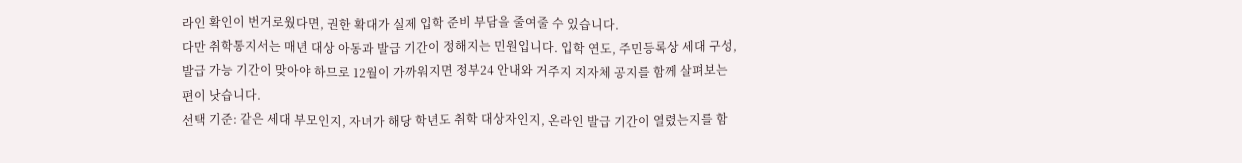라인 확인이 번거로웠다면, 권한 확대가 실제 입학 준비 부담을 줄여줄 수 있습니다.
다만 취학통지서는 매년 대상 아동과 발급 기간이 정해지는 민원입니다. 입학 연도, 주민등록상 세대 구성, 발급 가능 기간이 맞아야 하므로 12월이 가까워지면 정부24 안내와 거주지 지자체 공지를 함께 살펴보는 편이 낫습니다.
선택 기준: 같은 세대 부모인지, 자녀가 해당 학년도 취학 대상자인지, 온라인 발급 기간이 열렸는지를 함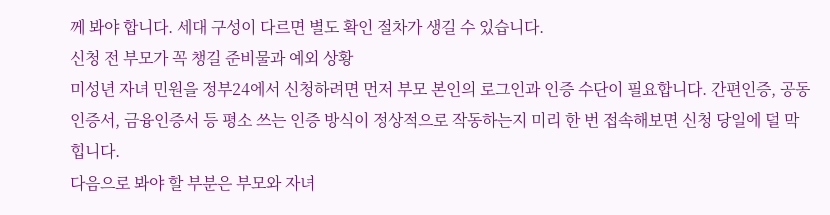께 봐야 합니다. 세대 구성이 다르면 별도 확인 절차가 생길 수 있습니다.
신청 전 부모가 꼭 챙길 준비물과 예외 상황
미성년 자녀 민원을 정부24에서 신청하려면 먼저 부모 본인의 로그인과 인증 수단이 필요합니다. 간편인증, 공동인증서, 금융인증서 등 평소 쓰는 인증 방식이 정상적으로 작동하는지 미리 한 번 접속해보면 신청 당일에 덜 막힙니다.
다음으로 봐야 할 부분은 부모와 자녀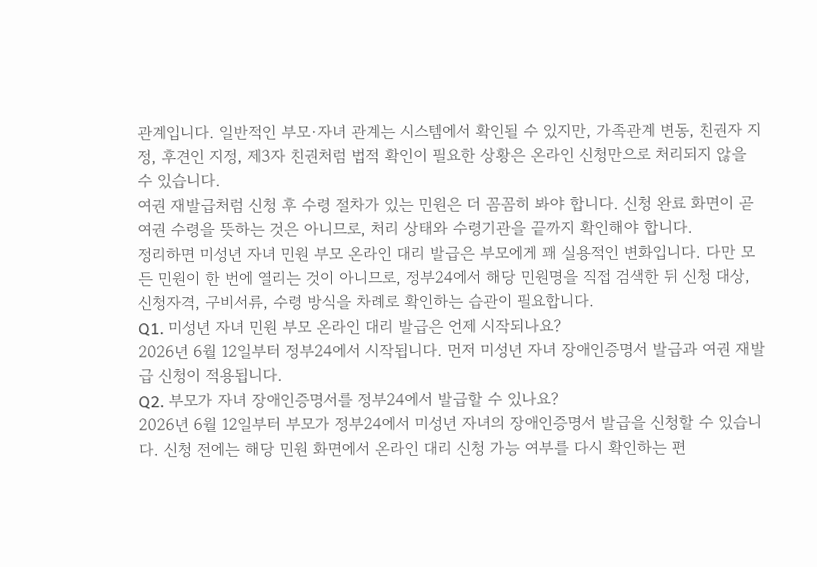관계입니다. 일반적인 부모·자녀 관계는 시스템에서 확인될 수 있지만, 가족관계 변동, 친권자 지정, 후견인 지정, 제3자 친권처럼 법적 확인이 필요한 상황은 온라인 신청만으로 처리되지 않을 수 있습니다.
여권 재발급처럼 신청 후 수령 절차가 있는 민원은 더 꼼꼼히 봐야 합니다. 신청 완료 화면이 곧 여권 수령을 뜻하는 것은 아니므로, 처리 상태와 수령기관을 끝까지 확인해야 합니다.
정리하면 미성년 자녀 민원 부모 온라인 대리 발급은 부모에게 꽤 실용적인 변화입니다. 다만 모든 민원이 한 번에 열리는 것이 아니므로, 정부24에서 해당 민원명을 직접 검색한 뒤 신청 대상, 신청자격, 구비서류, 수령 방식을 차례로 확인하는 습관이 필요합니다.
Q1. 미성년 자녀 민원 부모 온라인 대리 발급은 언제 시작되나요?
2026년 6월 12일부터 정부24에서 시작됩니다. 먼저 미성년 자녀 장애인증명서 발급과 여권 재발급 신청이 적용됩니다.
Q2. 부모가 자녀 장애인증명서를 정부24에서 발급할 수 있나요?
2026년 6월 12일부터 부모가 정부24에서 미성년 자녀의 장애인증명서 발급을 신청할 수 있습니다. 신청 전에는 해당 민원 화면에서 온라인 대리 신청 가능 여부를 다시 확인하는 편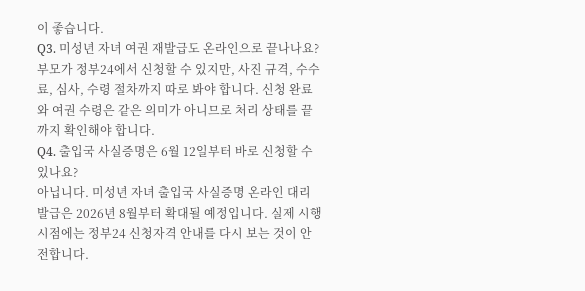이 좋습니다.
Q3. 미성년 자녀 여권 재발급도 온라인으로 끝나나요?
부모가 정부24에서 신청할 수 있지만, 사진 규격, 수수료, 심사, 수령 절차까지 따로 봐야 합니다. 신청 완료와 여권 수령은 같은 의미가 아니므로 처리 상태를 끝까지 확인해야 합니다.
Q4. 출입국 사실증명은 6월 12일부터 바로 신청할 수 있나요?
아닙니다. 미성년 자녀 출입국 사실증명 온라인 대리 발급은 2026년 8월부터 확대될 예정입니다. 실제 시행 시점에는 정부24 신청자격 안내를 다시 보는 것이 안전합니다.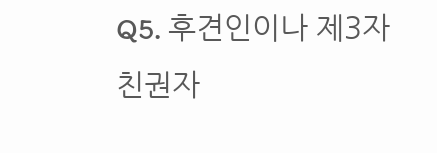Q5. 후견인이나 제3자 친권자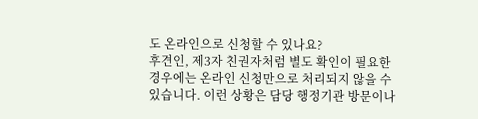도 온라인으로 신청할 수 있나요?
후견인, 제3자 친권자처럼 별도 확인이 필요한 경우에는 온라인 신청만으로 처리되지 않을 수 있습니다. 이런 상황은 담당 행정기관 방문이나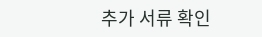추가 서류 확인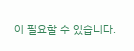이 필요할 수 있습니다.